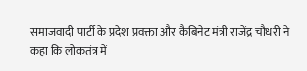समाजवादी पार्टी के प्रदेश प्रवक्ता और कैबिनेट मंत्री राजेंद्र चौधरी ने
कहा कि लोकतंत्र में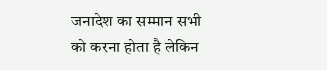जनादेश का सम्मान सभी को करना होता है लेकिन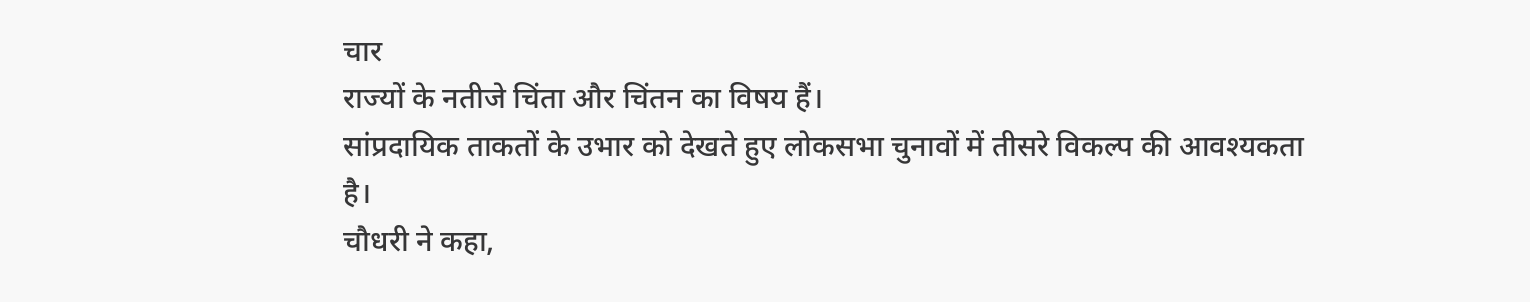चार
राज्यों के नतीजे चिंता और चिंतन का विषय हैं।
सांप्रदायिक ताकतों के उभार को देखते हुए लोकसभा चुनावों में तीसरे विकल्प की आवश्यकता है।
चौधरी ने कहा,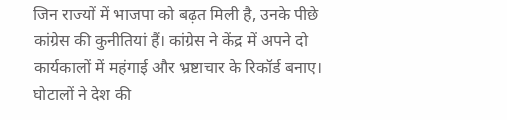जिन राज्यों में भाजपा को बढ़त मिली है, उनके पीछे कांग्रेस की कुनीतियां हैं। कांग्रेस ने केंद्र में अपने दो कार्यकालों में महंगाई और भ्रष्टाचार के रिकॉर्ड बनाए।
घोटालों ने देश की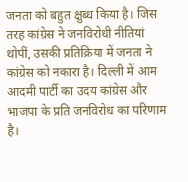जनता को बहुत क्षुब्ध किया है। जिस तरह कांग्रेस ने जनविरोधी नीतियां थोपीं, उसकी प्रतिक्रिया में जनता ने कांग्रेस को नकारा है। दिल्ली में आम आदमी पार्टी का उदय कांग्रेस और भाजपा के प्रति जनविरोध का परिणाम है।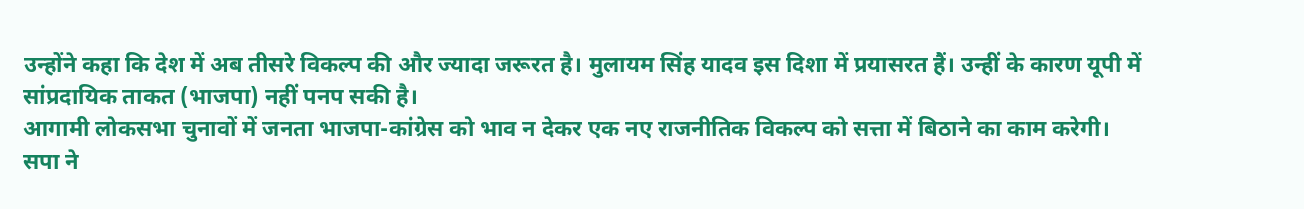उन्होंने कहा कि देश में अब तीसरे विकल्प की और ज्यादा जरूरत है। मुलायम सिंह यादव इस दिशा में प्रयासरत हैं। उन्हीं के कारण यूपी में सांप्रदायिक ताकत (भाजपा) नहीं पनप सकी है।
आगामी लोकसभा चुनावों में जनता भाजपा-कांग्रेस को भाव न देकर एक नए राजनीतिक विकल्प को सत्ता में बिठाने का काम करेगी।
सपा ने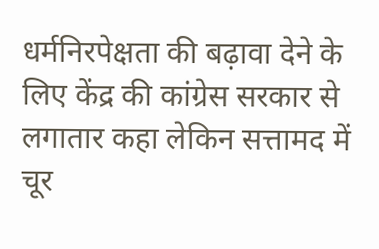धर्मनिरपेक्षता की बढ़ावा देने के लिए केंद्र की कांग्रेस सरकार से लगातार कहा लेकिन सत्तामद में चूर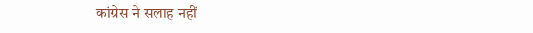कांग्रेस ने सलाह नहीं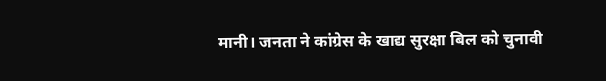मानी। जनता ने कांग्रेस के खाद्य सुरक्षा बिल को चुनावी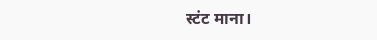स्टंट माना।